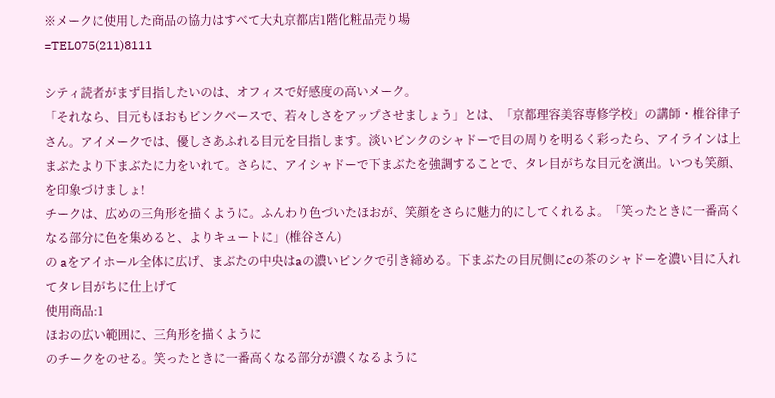※メークに使用した商品の協力はすべて大丸京都店1階化粧品売り場
=TEL075(211)8111

シティ読者がまず目指したいのは、オフィスで好感度の高いメーク。
「それなら、目元もほおもピンクベースで、若々しさをアップさせましょう」とは、「京都理容美容専修学校」の講師・椎谷律子さん。アイメークでは、優しさあふれる目元を目指します。淡いピンクのシャドーで目の周りを明るく彩ったら、アイラインは上まぶたより下まぶたに力をいれて。さらに、アイシャドーで下まぶたを強調することで、タレ目がちな目元を演出。いつも笑顔、を印象づけましょ!
チークは、広めの三角形を描くように。ふんわり色づいたほおが、笑顔をさらに魅力的にしてくれるよ。「笑ったときに一番高くなる部分に色を集めると、よりキュートに」(椎谷さん)
の aをアイホール全体に広げ、まぶたの中央はaの濃いピンクで引き締める。下まぶたの目尻側にcの茶のシャドーを濃い目に入れてタレ目がちに仕上げて
使用商品:1
ほおの広い範囲に、三角形を描くように
のチークをのせる。笑ったときに一番高くなる部分が濃くなるように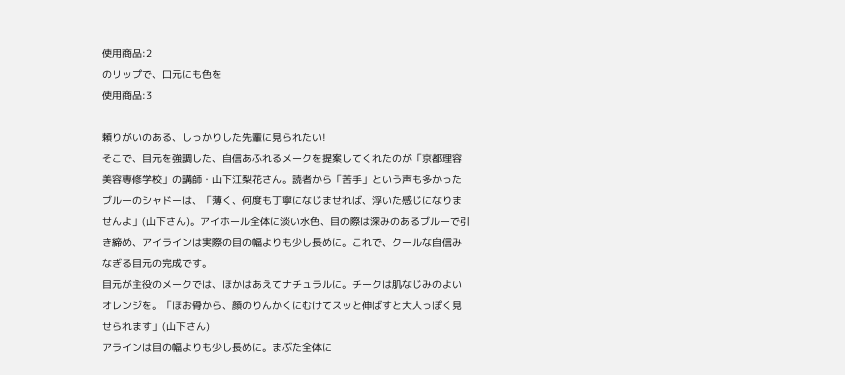使用商品:2
のリップで、口元にも色を
使用商品:3

頼りがいのある、しっかりした先輩に見られたい!
そこで、目元を強調した、自信あふれるメークを提案してくれたのが「京都理容美容専修学校」の講師・山下江梨花さん。読者から「苦手」という声も多かったブルーのシャドーは、「薄く、何度も丁寧になじませれば、浮いた感じになりませんよ」(山下さん)。アイホール全体に淡い水色、目の際は深みのあるブルーで引き締め、アイラインは実際の目の幅よりも少し長めに。これで、クールな自信みなぎる目元の完成です。
目元が主役のメークでは、ほかはあえてナチュラルに。チークは肌なじみのよいオレンジを。「ほお骨から、顔のりんかくにむけてスッと伸ばすと大人っぽく見せられます」(山下さん)
アラインは目の幅よりも少し長めに。まぶた全体に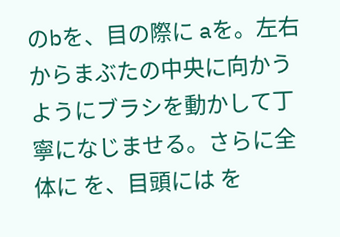のbを、目の際に aを。左右からまぶたの中央に向かうようにブラシを動かして丁寧になじませる。さらに全体に を、目頭には を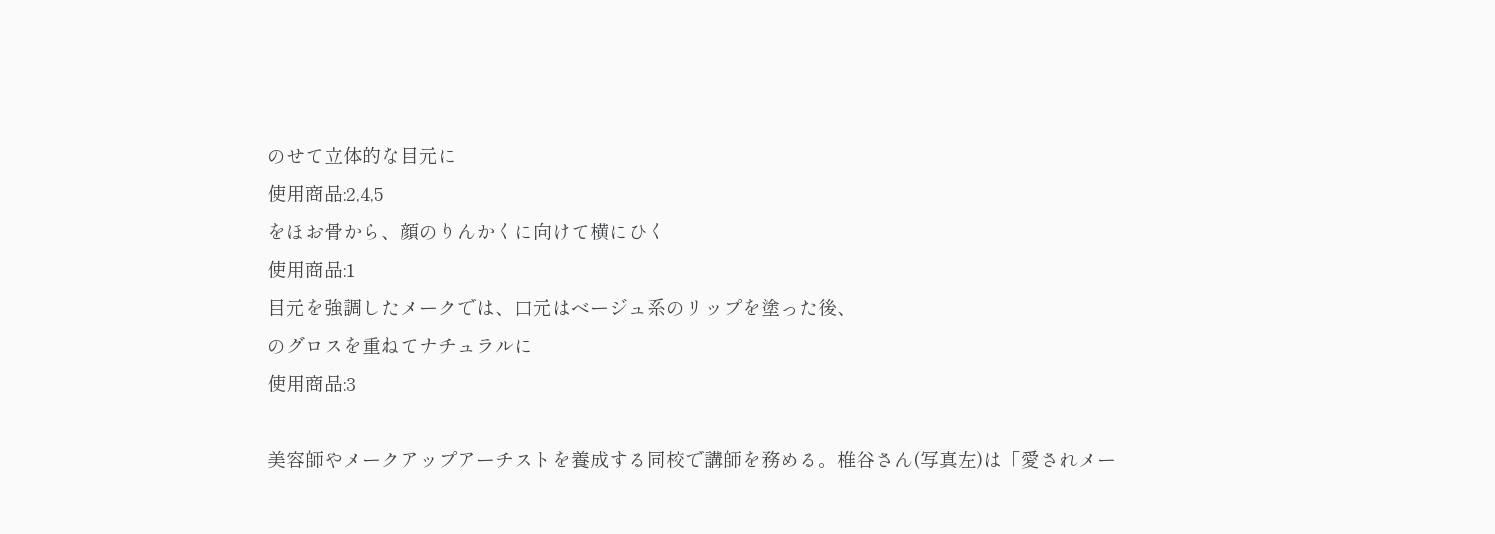のせて立体的な目元に
使用商品:2,4,5
をほお骨から、顔のりんかくに向けて横にひく
使用商品:1
目元を強調したメークでは、口元はベージュ系のリップを塗った後、
のグロスを重ねてナチュラルに
使用商品:3

美容師やメークアップアーチストを養成する同校で講師を務める。椎谷さん(写真左)は「愛されメー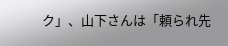ク」、山下さんは「頼られ先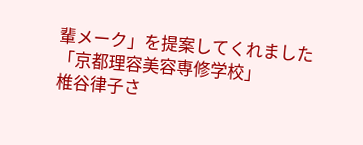輩メーク」を提案してくれました
「京都理容美容専修学校」
椎谷律子さ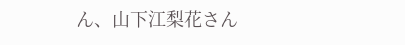ん、山下江梨花さん